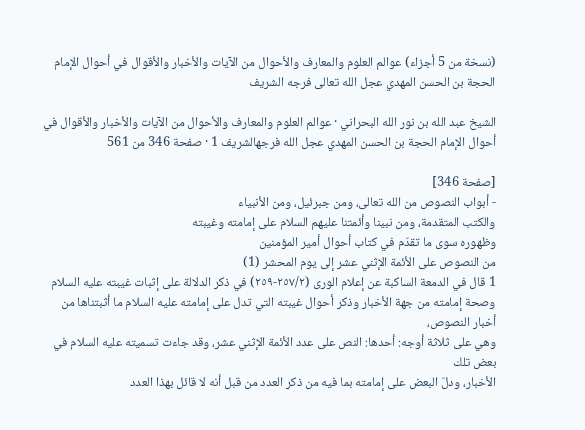(نسخة من 5 أجزاء) عوالم العلوم والمعارف والأحوال من الآيات والأخبار والأقوال في أحوال الإمام الحجة بن الحسن المهدي عجل الله تعالى فرجه الشريف

الشيخ عبد الله بن نور الله البحراني · عوالم العلوم والمعارف والأحوال من الآيات والأخبار والأقوال في أحوال الإمام الحجة بن الحسن المهدي عجل الله فرجهالشريف 1 · صفحة 346 من 561

[صفحة 346]
- أبواب النصوص من الله تعالى، ومن جبرئيل، ومن الأنبياء
والكتب المتقدمة، ومن نبينا وأئمتنا عليهم السلام على إمامته وغيبته
وظهوره سوى ما تقدّم في كتاب أحوال أمير المؤمنين
من النصوص على الأئمة الإثني عشر إلى يوم المحشر (1)
1 قال في الدمعة الساكبة عن إعلام الورى (٢٥٧/٢-٢٥٩) في ذكر الدلالة على إثبات غيبته عليه السلام
وصحة إمامته من جهة الأخبار وذكر أحوال غيبته التي تدل على إمامته عليه السلام ما أثبتناها من أخبار النصوص،
وهي على ثلاثة أوجه: أحدها: النص على عدد الأئمة الإثني عشر، وقد جاءت تسميته عليه السلام في بعض تلك
الأخبار، ودلّ البعض على إمامته بما فيه من ذكر العدد من قبل أنه لا قائل بهذا العدد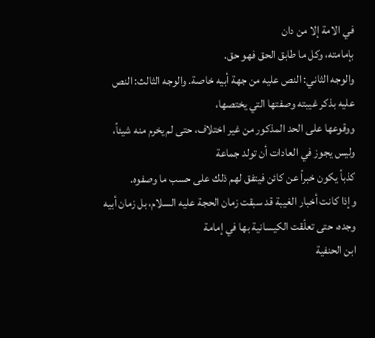في الامة إلا من دان
بإمامته، وكل ما طابق الحق فهو حق.
والوجه الثاني: النص عليه من جهة أبيه خاصة. والوجه الثالث: النص عليه بذكر غيبته وصفتها التي يختصها،
ووقوعها على الحد المذكور من غير اختلاف، حتى لم يخرم منه شيئاً، وليس يجوز في العادات أن تولد جماعة
كذباً يكون خبراً عن كائن فيتفق لهم ذلك على حسب ما وصفوه.
وإذا كانت أخبار الغيبة قد سبقت زمان الحجة عليه السلام، بل زمان أبيه وجده، حتى تعلّقت الكيسانية بها في إمامة
ابن الحنفية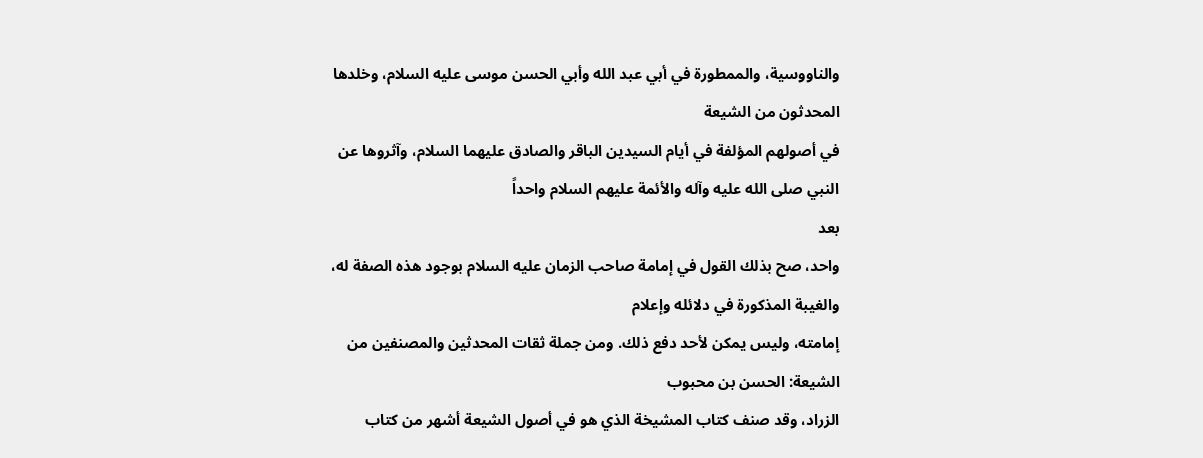والناووسية، والممطورة في أبي عبد الله وأبي الحسن موسى عليه السلام، وخلدها المحدثون من الشيعة
في أصولهم المؤلفة في أيام السيدين الباقر والصادق عليهما السلام، وآثروها عن النبي صلى الله عليه وآله والأئمة عليهم السلام واحداً
بعد
واحد، صح بذلك القول في إمامة صاحب الزمان عليه السلام بوجود هذه الصفة له، والغيبة المذكورة في دلائله وإعلام
إمامته، وليس يمكن لأحد دفع ذلك. ومن جملة ثقات المحدثين والمصنفين من الشيعة: الحسن بن محبوب
الزراد، وقد صنف كتاب المشيخة الذي هو في أصول الشيعة أشهر من كتاب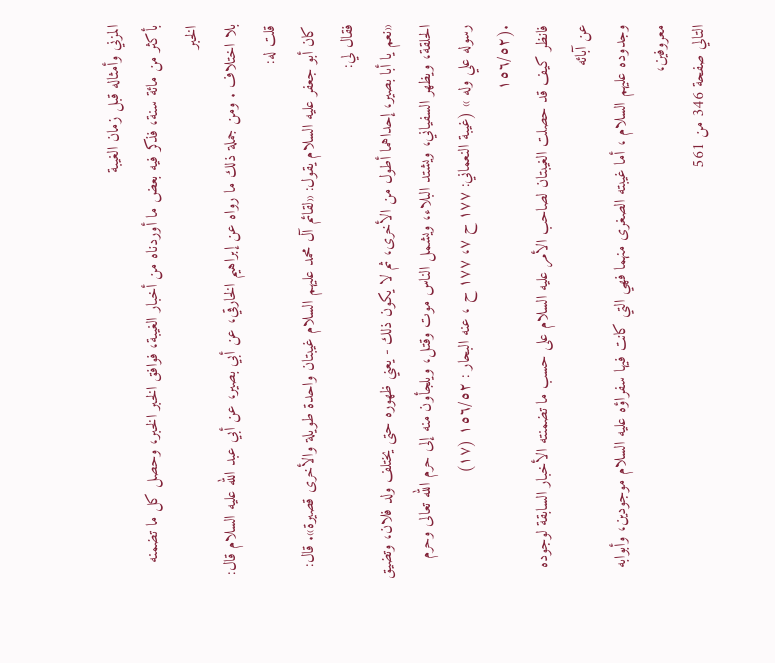المزني وأمثاله قبل زمان الغيبة
بأكثر من مائة سنة، فذكر فيه بعض ما أوردناه من أخبار الغيبة، فوافق الخبر الخبر، وحصل كل ما تضمنه الخبر
بلا اختلاف . ومن جملة ذلك ما رواه عن إبراهيم الخارقي، عن أبي بصير، عن أبي عبد الله عليه السلام قال: قلت له:
كان أبو جعفر عليه السلام يقول: «لقائم آل محمد عليهم السلام غيبتان واحدة طويلة والأخرى قصيرة». قال: فقال لي:
«نعم يا أبا بصير، إحداهما أطول من الأخرى، ثم لا يكون ذلك - يعني ظهوره حتى يختلف ولد فلان، وتضيق
الحلقة، ويظهر السفياني، ويشتد البلاء، ويشمل الناس موت وقتل، ويلجأون منه إلى حرم الله تعالى وحرم
رسوله علي وله » (غيبة النعماني: ۱۷۷ ح ۷، ۱۷۷ ح ، عنه البحار : ١٥٦/٥٢ (١٧)
.(١٥٦/٥٢
فانظر كيف قد حصلت الغيبتان لصاحب الأمر عليه السلام على حسب ما تضمنته الأخبار السابقة لوجوده عن آبائه
وجدوده عليهم السلام ، أما غيبته الصغرى منهما فهي التي كانت فيها سفراؤه عليه السلام موجودين، وأبوابه معروفين،
التالي صفحة 346 من 561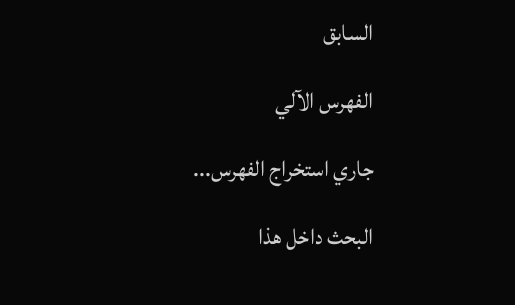السابق

الفهرس الآلي

جاري استخراج الفهرس...

البحث داخل هذا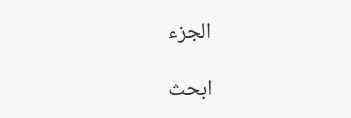الجزء

ابحث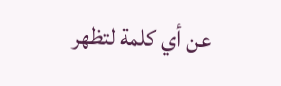عن أي كلمة لتظهر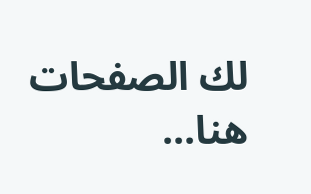لك الصفحات هنا...